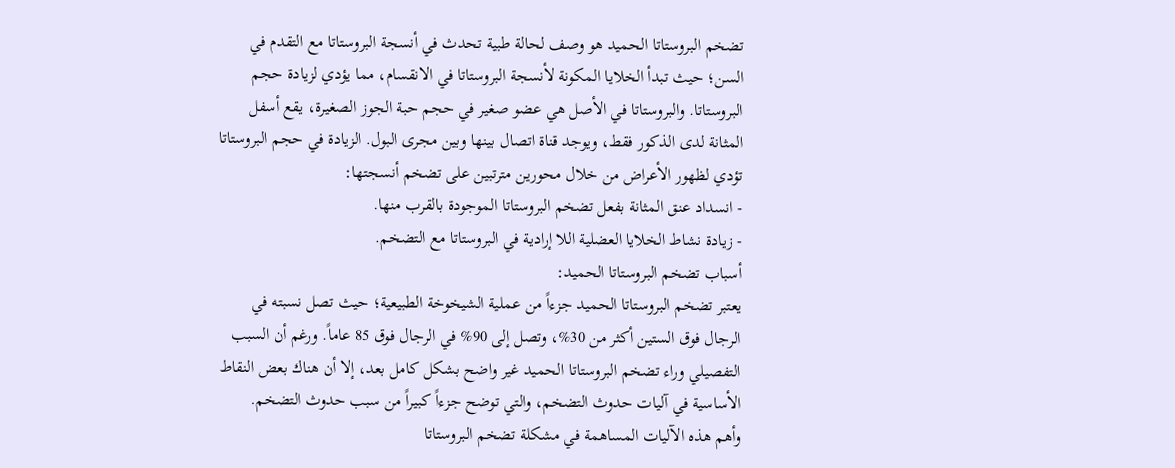تضخم البروستاتا الحميد هو وصف لحالة طبية تحدث في أنسجة البروستاتا مع التقدم في السن؛ حيث تبدأ الخلايا المكونة لأنسجة البروستاتا في الانقسام، مما يؤدي لزيادة حجم البروستاتا. والبروستاتا في الأصل هي عضو صغير في حجم حبة الجوز الصغيرة، يقع أسفل المثانة لدى الذكور فقط، ويوجد قناة اتصال بينها وبين مجرى البول. الزيادة في حجم البروستاتا تؤدي لظهور الأعراض من خلال محورين مترتبين على تضخم أنسجتها:
- انسداد عنق المثانة بفعل تضخم البروستاتا الموجودة بالقرب منها.
- زيادة نشاط الخلايا العضلية اللا إرادية في البروستاتا مع التضخم.
أسباب تضخم البروستاتا الحميد:
يعتبر تضخم البروستاتا الحميد جزءاً من عملية الشيخوخة الطبيعية؛ حيث تصل نسبته في الرجال فوق الستين أكثر من 30%، وتصل إلى 90% في الرجال فوق 85 عاماً. ورغم أن السبب التفصيلي وراء تضخم البروستاتا الحميد غير واضح بشكل كامل بعد، إلا أن هناك بعض النقاط الأساسية في آليات حدوث التضخم، والتي توضح جزءاً كبيراً من سبب حدوث التضخم.
وأهم هذه الآليات المساهمة في مشكلة تضخم البروستاتا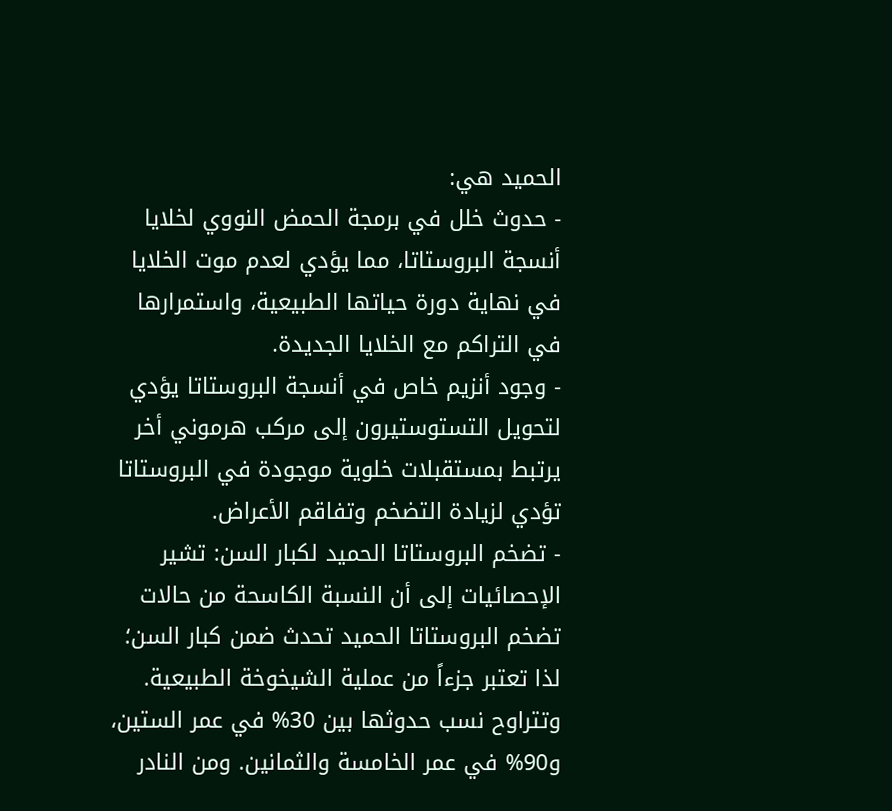الحميد هي:
- حدوث خلل في برمجة الحمض النووي لخلايا أنسجة البروستاتا، مما يؤدي لعدم موت الخلايا في نهاية دورة حياتها الطبيعية، واستمرارها في التراكم مع الخلايا الجديدة.
- وجود أنزيم خاص في أنسجة البروستاتا يؤدي لتحويل التستوستيرون إلى مركب هرموني أخر يرتبط بمستقبلات خلوية موجودة في البروستاتا تؤدي لزيادة التضخم وتفاقم الأعراض.
- تضخم البروستاتا الحميد لكبار السن: تشير الإحصائيات إلى أن النسبة الكاسحة من حالات تضخم البروستاتا الحميد تحدث ضمن كبار السن؛ لذا تعتبر جزءاً من عملية الشيخوخة الطبيعية. وتتراوح نسب حدوثها بين 30% في عمر الستين، و90% في عمر الخامسة والثمانين. ومن النادر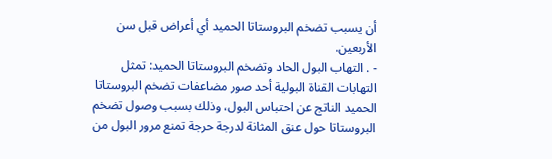أن يسبب تضخم البروستاتا الحميد أي أعراض قبل سن الأربعين.
- . التهاب البول الحاد وتضخم البروستاتا الحميد: تمثل التهابات القناة البولية أحد صور مضاعفات تضخم البروستاتا الحميد الناتج عن احتباس البول، وذلك بسبب وصول تضخم البروستاتا حول عنق المثانة لدرجة حرجة تمنع مرور البول من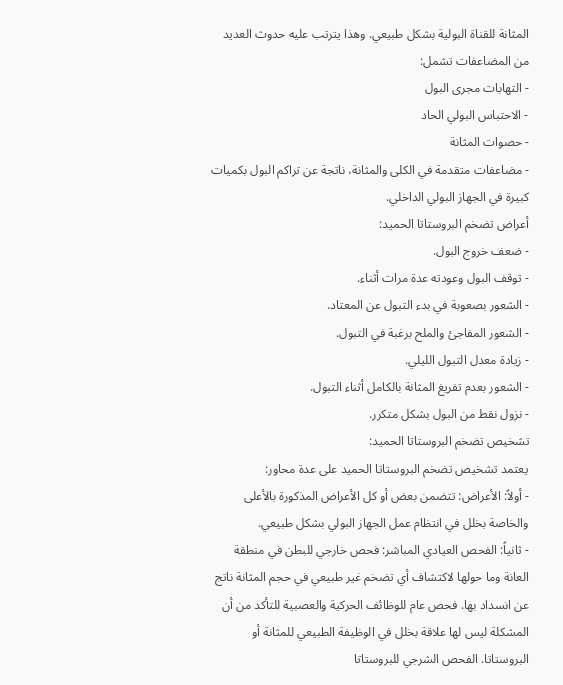المثانة للقناة البولية بشكل طبيعي. وهذا يترتب عليه حدوث العديد من المضاعفات تشمل:
- التهابات مجرى البول
- الاحتباس البولي الحاد
- حصوات المثانة
- مضاعفات متقدمة في الكلى والمثانة، ناتجة عن تراكم البول بكميات كبيرة في الجهاز البولي الداخلي.
أعراض تضخم البروستاتا الحميد:
- ضعف خروج البول.
- توقف البول وعودته عدة مرات أثناء.
- الشعور بصعوبة في بدء التبول عن المعتاد.
- الشعور المفاجئ والملح برغبة في التبول.
- زيادة معدل التبول الليلي.
- الشعور بعدم تفريغ المثانة بالكامل أثناء التبول.
- نزول نقط من البول بشكل متكرر.
تشخيص تضخم البروستاتا الحميد:
يعتمد تشخيص تضخم البروستاتا الحميد على عدة محاور:
- أولاً: الأعراض: تتضمن بعض أو كل الأعراض المذكورة بالأعلى والخاصة بخلل في انتظام عمل الجهاز البولي بشكل طبيعي.
- ثانياً: الفحص العيادي المباشر: فحص خارجي للبطن في منطقة العانة وما حولها لاكتشاف أي تضخم غير طبيعي في حجم المثانة ناتج عن انسداد بها. فحص عام للوظائف الحركية والعصبية للتأكد من أن المشكلة ليس لها علاقة بخلل في الوظيفة الطبيعي للمثانة أو البروستاتا. الفحص الشرجي للبروستاتا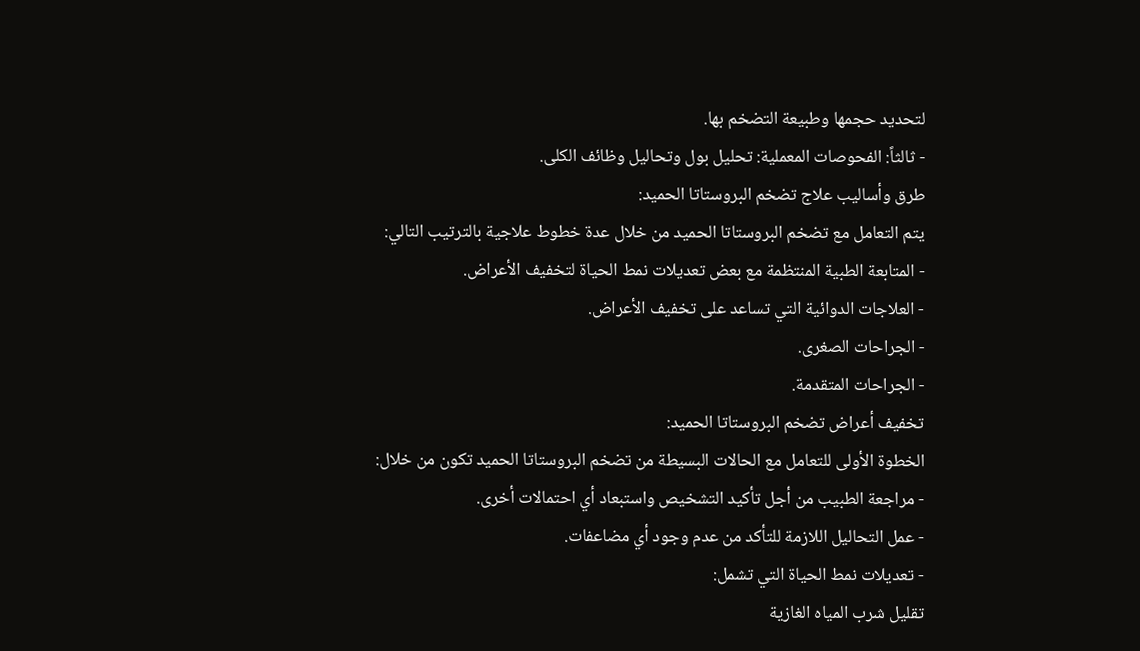لتحديد حجمها وطبيعة التضخم بها.
- ثالثاً: الفحوصات المعملية: تحليل بول وتحاليل وظائف الكلى.
طرق وأساليب علاج تضخم البروستاتا الحميد:
يتم التعامل مع تضخم البروستاتا الحميد من خلال عدة خطوط علاجية بالترتيب التالي:
- المتابعة الطبية المنتظمة مع بعض تعديلات نمط الحياة لتخفيف الأعراض.
- العلاجات الدوائية التي تساعد على تخفيف الأعراض.
- الجراحات الصغرى.
- الجراحات المتقدمة.
تخفيف أعراض تضخم البروستاتا الحميد:
الخطوة الأولى للتعامل مع الحالات البسيطة من تضخم البروستاتا الحميد تكون من خلال:
- مراجعة الطبيب من أجل تأكيد التشخيص واستبعاد أي احتمالات أخرى.
- عمل التحاليل اللازمة للتأكد من عدم وجود أي مضاعفات.
- تعديلات نمط الحياة التي تشمل:
تقليل شرب المياه الغازية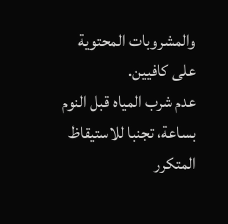والمشروبات المحتوية على كافيين.
عدم شرب المياه قبل النوم بساعة، تجنبا للاستيقاظ المتكرر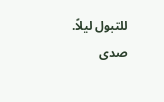للتبول ليلاً.
صدى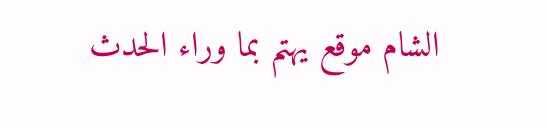الشام موقع يهتم بما وراء الحدث